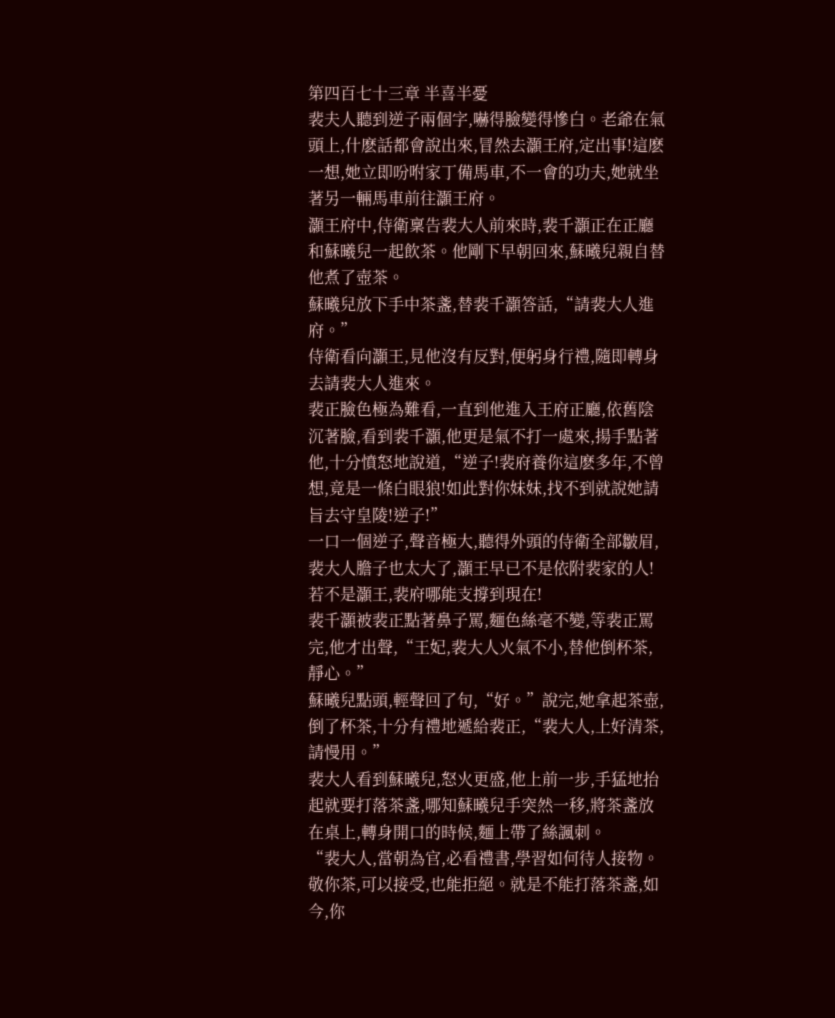第四百七十三章 半喜半憂
裴夫人聽到逆子兩個字,嚇得臉變得慘白。老爺在氣頭上,什麽話都會說出來,冒然去灝王府,定出事!這麽一想,她立即吩咐家丁備馬車,不一會的功夫,她就坐著另一輛馬車前往灝王府。
灝王府中,侍衛稟告裴大人前來時,裴千灝正在正廳和蘇曦兒一起飲茶。他剛下早朝回來,蘇曦兒親自替他煮了壺茶。
蘇曦兒放下手中茶盞,替裴千灝答話,“請裴大人進府。”
侍衛看向灝王,見他沒有反對,便躬身行禮,隨即轉身去請裴大人進來。
裴正臉色極為難看,一直到他進入王府正廳,依舊陰沉著臉,看到裴千灝,他更是氣不打一處來,揚手點著他,十分憤怒地說道,“逆子!裴府養你這麽多年,不曾想,竟是一條白眼狼!如此對你妹妹,找不到就說她請旨去守皇陵!逆子!”
一口一個逆子,聲音極大,聽得外頭的侍衛全部皺眉,裴大人膽子也太大了,灝王早已不是依附裴家的人!若不是灝王,裴府哪能支撐到現在!
裴千灝被裴正點著鼻子罵,麵色絲毫不變,等裴正罵完,他才出聲,“王妃,裴大人火氣不小,替他倒杯茶,靜心。”
蘇曦兒點頭,輕聲回了句,“好。”說完,她拿起茶壺,倒了杯茶,十分有禮地遞給裴正,“裴大人,上好清茶,請慢用。”
裴大人看到蘇曦兒,怒火更盛,他上前一步,手猛地抬起就要打落茶盞,哪知蘇曦兒手突然一移,將茶盞放在桌上,轉身開口的時候,麵上帶了絲諷刺。
“裴大人,當朝為官,必看禮書,學習如何待人接物。敬你茶,可以接受,也能拒絕。就是不能打落茶盞,如今,你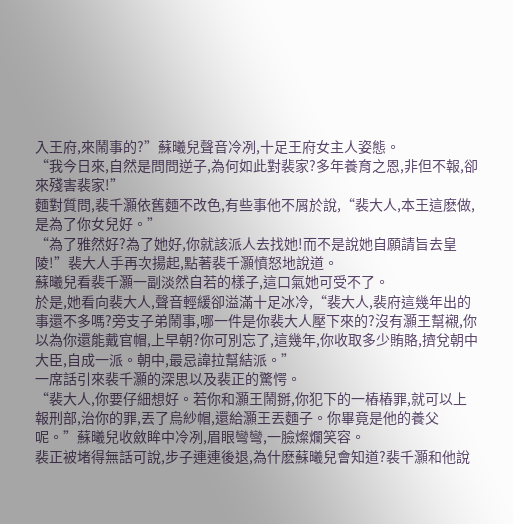入王府,來鬧事的?”蘇曦兒聲音冷冽,十足王府女主人姿態。
“我今日來,自然是問問逆子,為何如此對裴家?多年養育之恩,非但不報,卻來殘害裴家!”
麵對質問,裴千灝依舊麵不改色,有些事他不屑於說,“裴大人,本王這麽做,是為了你女兒好。”
“為了雅然好?為了她好,你就該派人去找她!而不是說她自願請旨去皇陵!”裴大人手再次揚起,點著裴千灝憤怒地說道。
蘇曦兒看裴千灝一副淡然自若的樣子,這口氣她可受不了。
於是,她看向裴大人,聲音輕緩卻溢滿十足冰冷,“裴大人,裴府這幾年出的事還不多嗎?旁支子弟鬧事,哪一件是你裴大人壓下來的?沒有灝王幫襯,你以為你還能戴官帽,上早朝?你可別忘了,這幾年,你收取多少賄賂,擠兌朝中大臣,自成一派。朝中,最忌諱拉幫結派。”
一席話引來裴千灝的深思以及裴正的驚愕。
“裴大人,你要仔細想好。若你和灝王鬧掰,你犯下的一樁樁罪,就可以上報刑部,治你的罪,丟了烏紗帽,還給灝王丟麵子。你畢竟是他的養父呢。”蘇曦兒收斂眸中冷冽,眉眼彎彎,一臉燦爛笑容。
裴正被堵得無話可說,步子連連後退,為什麽蘇曦兒會知道?裴千灝和他說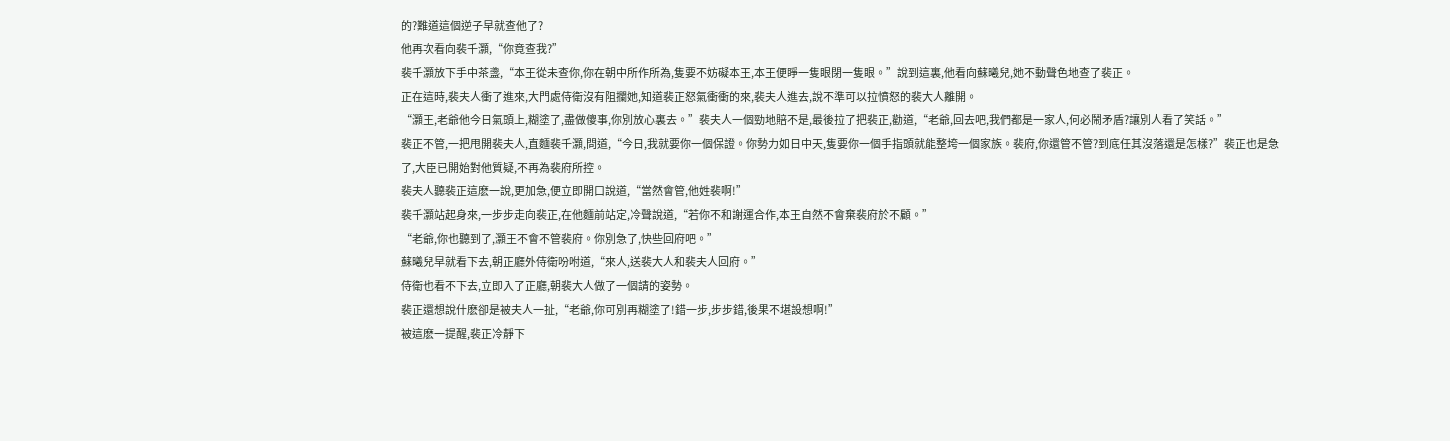的?難道這個逆子早就查他了?
他再次看向裴千灝,“你竟查我?”
裴千灝放下手中茶盞,“本王從未查你,你在朝中所作所為,隻要不妨礙本王,本王便睜一隻眼閉一隻眼。”說到這裏,他看向蘇曦兒,她不動聲色地查了裴正。
正在這時,裴夫人衝了進來,大門處侍衛沒有阻攔她,知道裴正怒氣衝衝的來,裴夫人進去,說不準可以拉憤怒的裴大人離開。
“灝王,老爺他今日氣頭上,糊塗了,盡做傻事,你別放心裏去。”裴夫人一個勁地賠不是,最後拉了把裴正,勸道,“老爺,回去吧,我們都是一家人,何必鬧矛盾?讓別人看了笑話。”
裴正不管,一把甩開裴夫人,直麵裴千灝,問道,“今日,我就要你一個保證。你勢力如日中天,隻要你一個手指頭就能整垮一個家族。裴府,你還管不管?到底任其沒落還是怎樣?”裴正也是急了,大臣已開始對他質疑,不再為裴府所控。
裴夫人聽裴正這麽一說,更加急,便立即開口說道,“當然會管,他姓裴啊!”
裴千灝站起身來,一步步走向裴正,在他麵前站定,冷聲說道,“若你不和謝運合作,本王自然不會棄裴府於不顧。”
“老爺,你也聽到了,灝王不會不管裴府。你別急了,快些回府吧。”
蘇曦兒早就看下去,朝正廳外侍衛吩咐道,“來人,送裴大人和裴夫人回府。”
侍衛也看不下去,立即入了正廳,朝裴大人做了一個請的姿勢。
裴正還想說什麽卻是被夫人一扯,“老爺,你可別再糊塗了!錯一步,步步錯,後果不堪設想啊!”
被這麽一提醒,裴正冷靜下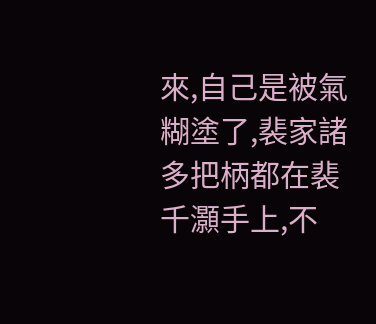來,自己是被氣糊塗了,裴家諸多把柄都在裴千灝手上,不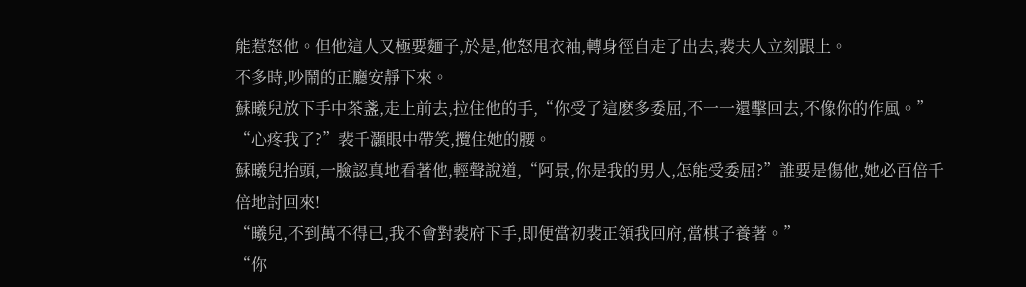能惹怒他。但他這人又極要麵子,於是,他怒甩衣袖,轉身徑自走了出去,裴夫人立刻跟上。
不多時,吵鬧的正廳安靜下來。
蘇曦兒放下手中茶盞,走上前去,拉住他的手,“你受了這麽多委屈,不一一還擊回去,不像你的作風。”
“心疼我了?”裴千灝眼中帶笑,攬住她的腰。
蘇曦兒抬頭,一臉認真地看著他,輕聲說道,“阿景,你是我的男人,怎能受委屈?”誰要是傷他,她必百倍千倍地討回來!
“曦兒,不到萬不得已,我不會對裴府下手,即便當初裴正領我回府,當棋子養著。”
“你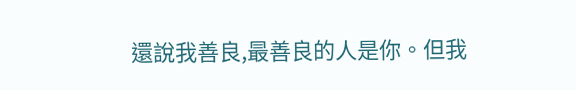還說我善良,最善良的人是你。但我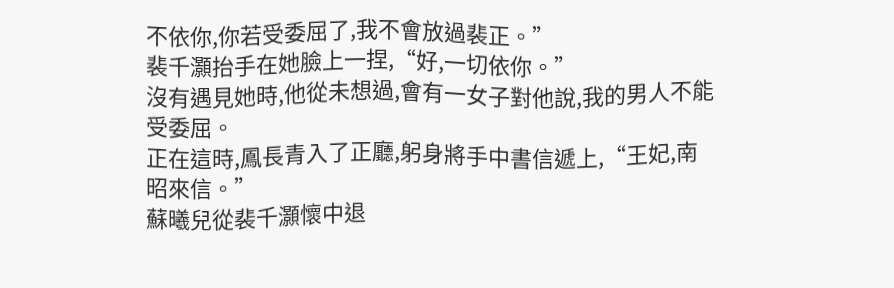不依你,你若受委屈了,我不會放過裴正。”
裴千灝抬手在她臉上一捏,“好,一切依你。”
沒有遇見她時,他從未想過,會有一女子對他說,我的男人不能受委屈。
正在這時,鳳長青入了正廳,躬身將手中書信遞上,“王妃,南昭來信。”
蘇曦兒從裴千灝懷中退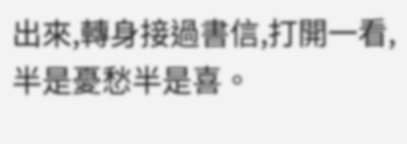出來,轉身接過書信,打開一看,半是憂愁半是喜。